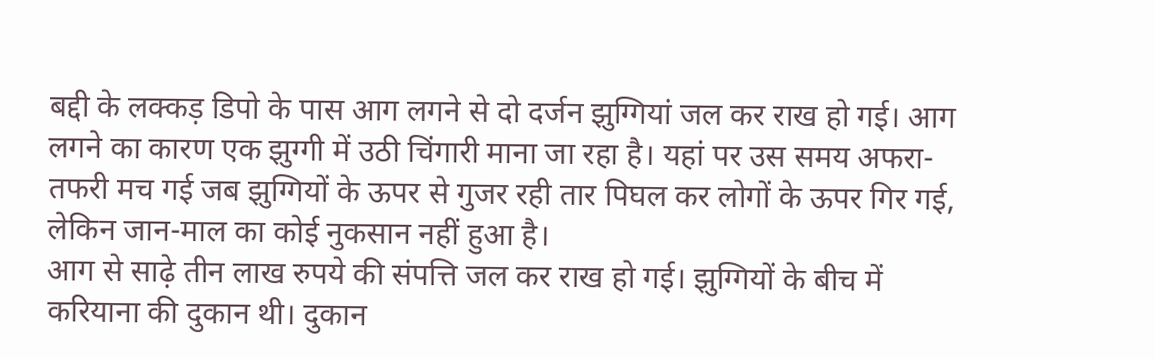बद्दी के लक्कड़ डिपो के पास आग लगने से दो दर्जन झुग्गियां जल कर राख हो गई। आग लगने का कारण एक झुग्गी में उठी चिंगारी माना जा रहा है। यहां पर उस समय अफरा-तफरी मच गई जब झुग्गियों के ऊपर से गुजर रही तार पिघल कर लोगों के ऊपर गिर गई, लेकिन जान-माल का कोई नुकसान नहीं हुआ है।
आग से साढ़े तीन लाख रुपये की संपत्ति जल कर राख हो गई। झुग्गियों के बीच में करियाना की दुकान थी। दुकान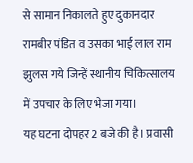से सामान निकालते हुए दुकानदार रामबीर पंडित व उसका भाई लाल राम झुलस गये जिन्हें स्थानीय चिकित्सालय में उपचार के लिए भेजा गया।
यह घटना दोपहर 2 बजे की है। प्रवासी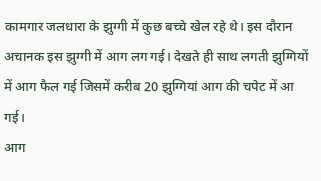कामगार जलधारा के झुग्गी में कुछ बच्चे खेल रहे थे। इस दौरान अचानक इस झुग्गी में आग लग गई। देखते ही साथ लगती झुग्गियों में आग फैल गई जिसमें करीब 20 झुग्गियां आग की चपेट में आ गई।
आग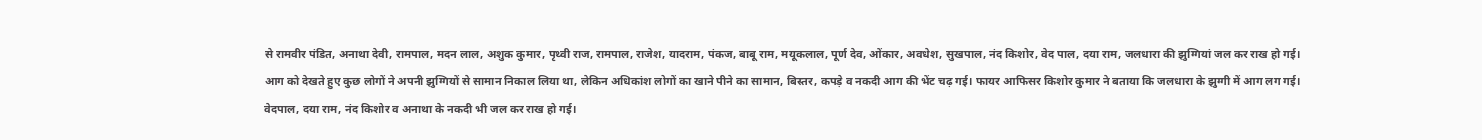से रामवीर पंडित, अनाथा देवी, रामपाल, मदन लाल, अशुक कुमार, पृथ्वी राज, रामपाल, राजेश, यादराम, पंकज, बाबू राम, मयूकलाल, पूर्ण देव, ओंकार, अवधेश, सुखपाल, नंद किशोर, वेद पाल, दया राम, जलधारा की झुग्गियां जल कर राख हो गई।
आग को देखते हुए कुछ लोगों ने अपनी झुग्गियों से सामान निकाल लिया था, लेकिन अधिकांश लोगों का खाने पीने का सामान, बिस्तर, कपड़े व नकदी आग की भेंट चढ़ गई। फायर आफिसर किशोर कुमार ने बताया कि जलधारा के झुग्गी में आग लग गई।
वेदपाल, दया राम, नंद किशोर व अनाथा के नकदी भी जल कर राख हो गई।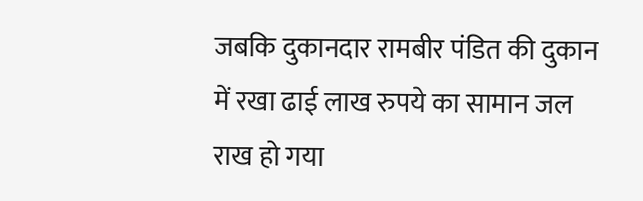जबकि दुकानदार रामबीर पंडित की दुकान में रखा ढाई लाख रुपये का सामान जल राख हो गया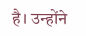है। उन्होंने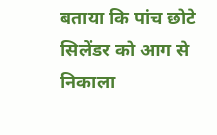बताया कि पांच छोटे सिलेंडर को आग से निकाला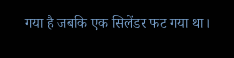गया है जबकि एक सिलेंडर फट गया था।